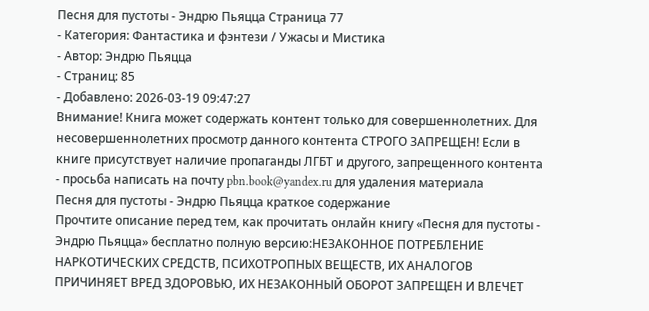Песня для пустоты - Эндрю Пьяцца Страница 77
- Категория: Фантастика и фэнтези / Ужасы и Мистика
- Автор: Эндрю Пьяцца
- Страниц: 85
- Добавлено: 2026-03-19 09:47:27
Внимание! Книга может содержать контент только для совершеннолетних. Для несовершеннолетних просмотр данного контента СТРОГО ЗАПРЕЩЕН! Если в книге присутствует наличие пропаганды ЛГБТ и другого, запрещенного контента - просьба написать на почту pbn.book@yandex.ru для удаления материала
Песня для пустоты - Эндрю Пьяцца краткое содержание
Прочтите описание перед тем, как прочитать онлайн книгу «Песня для пустоты - Эндрю Пьяцца» бесплатно полную версию:НЕЗАКОННОЕ ПОТРЕБЛЕНИЕ НАРКОТИЧЕСКИХ СРЕДСТВ, ПСИХОТРОПНЫХ ВЕЩЕСТВ, ИХ АНАЛОГОВ ПРИЧИНЯЕТ ВРЕД ЗДОРОВЬЮ, ИХ НЕЗАКОННЫЙ ОБОРОТ ЗАПРЕЩЕН И ВЛЕЧЕТ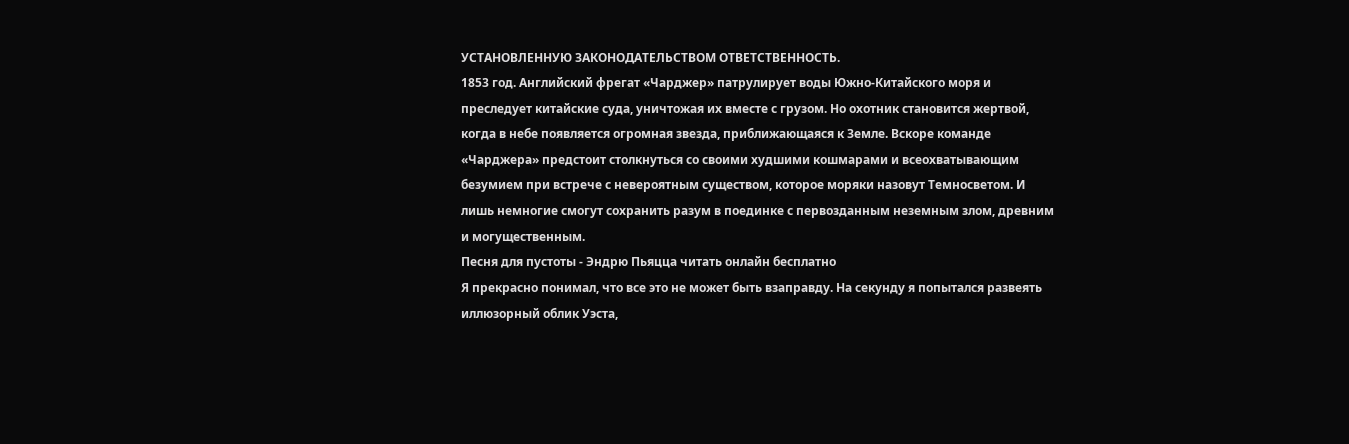УСТАНОВЛЕННУЮ ЗАКОНОДАТЕЛЬСТВОМ ОТВЕТСТВЕННОСТЬ.
1853 год. Английский фрегат «Чарджер» патрулирует воды Южно-Китайского моря и преследует китайские суда, уничтожая их вместе с грузом. Но охотник становится жертвой, когда в небе появляется огромная звезда, приближающаяся к Земле. Вскоре команде «Чарджера» предстоит столкнуться со своими худшими кошмарами и всеохватывающим безумием при встрече с невероятным существом, которое моряки назовут Темносветом. И лишь немногие смогут сохранить разум в поединке с первозданным неземным злом, древним и могущественным.
Песня для пустоты - Эндрю Пьяцца читать онлайн бесплатно
Я прекрасно понимал, что все это не может быть взаправду. На секунду я попытался развеять иллюзорный облик Уэста,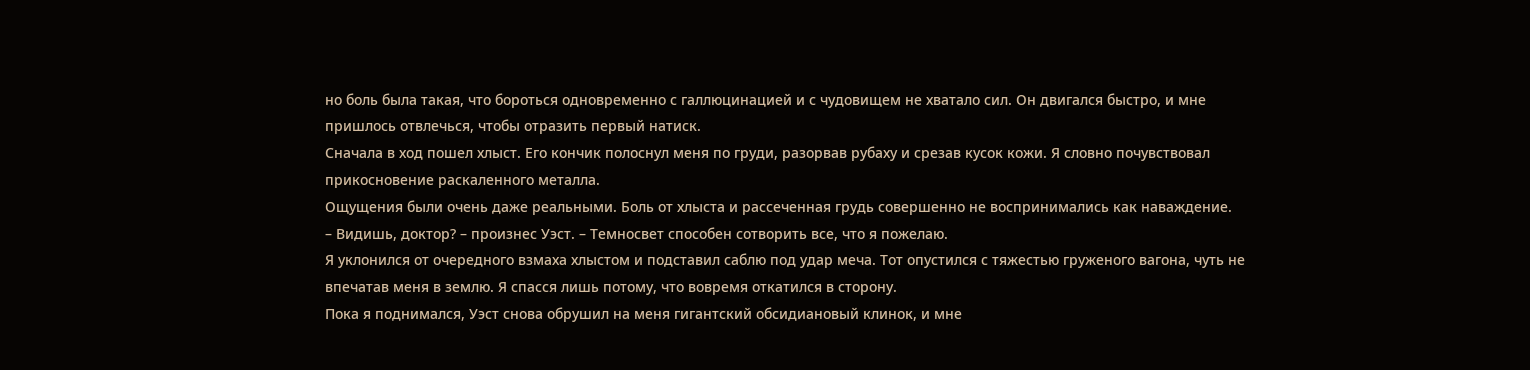но боль была такая, что бороться одновременно с галлюцинацией и с чудовищем не хватало сил. Он двигался быстро, и мне пришлось отвлечься, чтобы отразить первый натиск.
Сначала в ход пошел хлыст. Его кончик полоснул меня по груди, разорвав рубаху и срезав кусок кожи. Я словно почувствовал прикосновение раскаленного металла.
Ощущения были очень даже реальными. Боль от хлыста и рассеченная грудь совершенно не воспринимались как наваждение.
– Видишь, доктор? – произнес Уэст. – Темносвет способен сотворить все, что я пожелаю.
Я уклонился от очередного взмаха хлыстом и подставил саблю под удар меча. Тот опустился с тяжестью груженого вагона, чуть не впечатав меня в землю. Я спасся лишь потому, что вовремя откатился в сторону.
Пока я поднимался, Уэст снова обрушил на меня гигантский обсидиановый клинок, и мне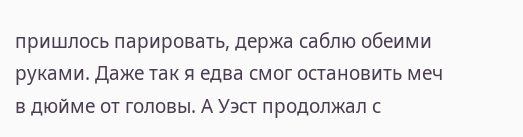пришлось парировать, держа саблю обеими руками. Даже так я едва смог остановить меч в дюйме от головы. А Уэст продолжал с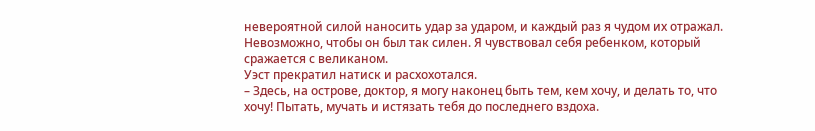невероятной силой наносить удар за ударом, и каждый раз я чудом их отражал.
Невозможно, чтобы он был так силен. Я чувствовал себя ребенком, который сражается с великаном.
Уэст прекратил натиск и расхохотался.
– Здесь, на острове, доктор, я могу наконец быть тем, кем хочу, и делать то, что хочу! Пытать, мучать и истязать тебя до последнего вздоха.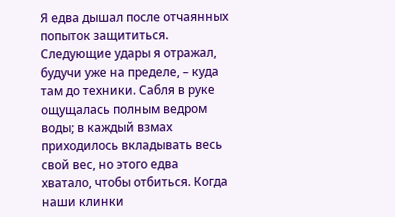Я едва дышал после отчаянных попыток защититься. Следующие удары я отражал, будучи уже на пределе, – куда там до техники. Сабля в руке ощущалась полным ведром воды; в каждый взмах приходилось вкладывать весь свой вес, но этого едва хватало, чтобы отбиться. Когда наши клинки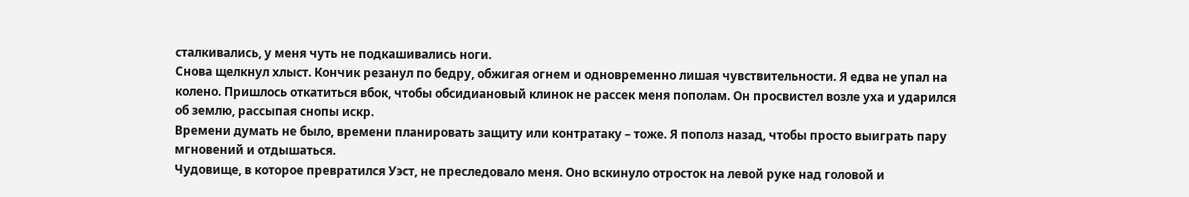сталкивались, у меня чуть не подкашивались ноги.
Снова щелкнул хлыст. Кончик резанул по бедру, обжигая огнем и одновременно лишая чувствительности. Я едва не упал на колено. Пришлось откатиться вбок, чтобы обсидиановый клинок не рассек меня пополам. Он просвистел возле уха и ударился об землю, рассыпая снопы искр.
Времени думать не было, времени планировать защиту или контратаку – тоже. Я пополз назад, чтобы просто выиграть пару мгновений и отдышаться.
Чудовище, в которое превратился Уэст, не преследовало меня. Оно вскинуло отросток на левой руке над головой и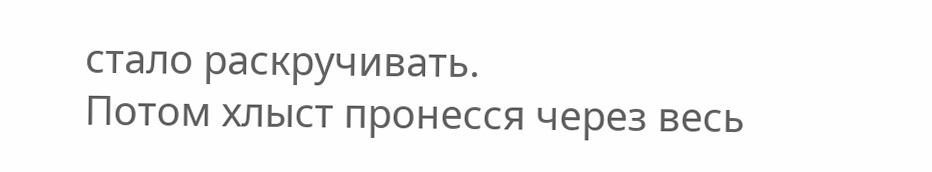стало раскручивать.
Потом хлыст пронесся через весь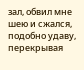зал, обвил мне шею и сжался, подобно удаву, перекрывая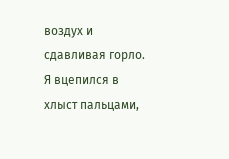воздух и сдавливая горло.
Я вцепился в хлыст пальцами,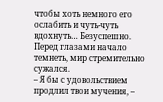чтобы хоть немного его ослабить и чуть-чуть вдохнуть… Безуспешно. Перед глазами начало темнеть, мир стремительно сужался.
– Я бы с удовольствием продлил твои мучения, –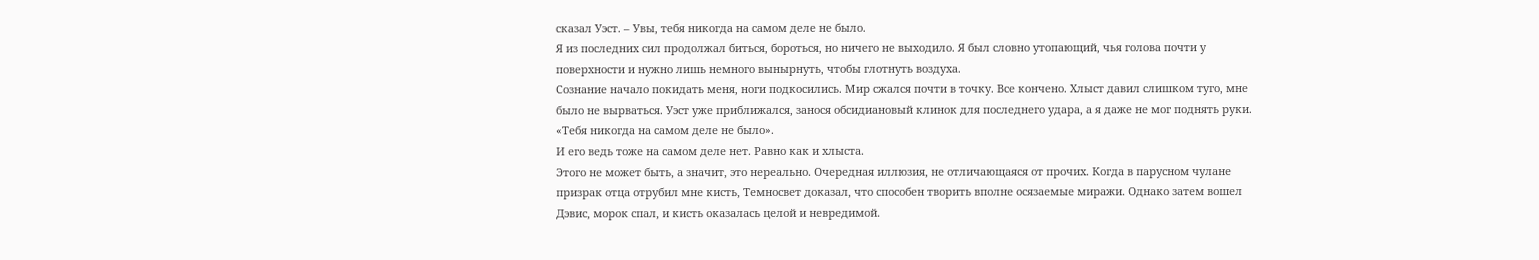сказал Уэст. – Увы, тебя никогда на самом деле не было.
Я из последних сил продолжал биться, бороться, но ничего не выходило. Я был словно утопающий, чья голова почти у поверхности и нужно лишь немного вынырнуть, чтобы глотнуть воздуха.
Сознание начало покидать меня, ноги подкосились. Мир сжался почти в точку. Все кончено. Хлыст давил слишком туго, мне было не вырваться. Уэст уже приближался, занося обсидиановый клинок для последнего удара, а я даже не мог поднять руки.
«Тебя никогда на самом деле не было».
И его ведь тоже на самом деле нет. Равно как и хлыста.
Этого не может быть, а значит, это нереально. Очередная иллюзия, не отличающаяся от прочих. Когда в парусном чулане призрак отца отрубил мне кисть, Темносвет доказал, что способен творить вполне осязаемые миражи. Однако затем вошел Дэвис, морок спал, и кисть оказалась целой и невредимой.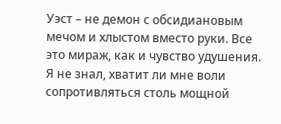Уэст – не демон с обсидиановым мечом и хлыстом вместо руки. Все это мираж, как и чувство удушения.
Я не знал, хватит ли мне воли сопротивляться столь мощной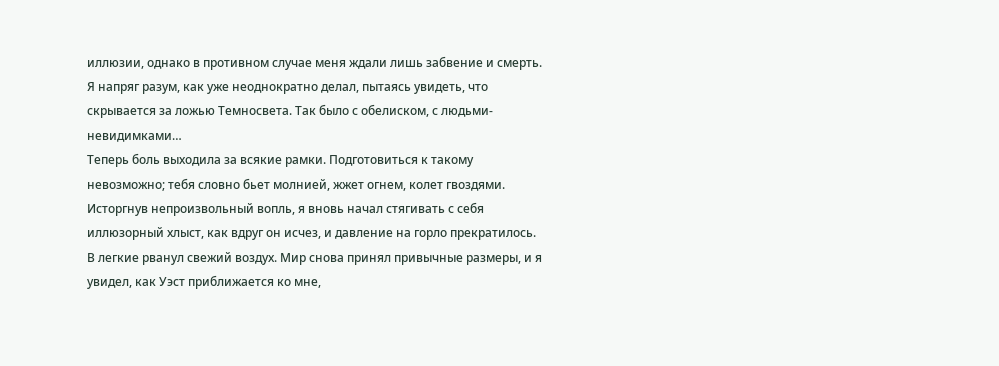иллюзии, однако в противном случае меня ждали лишь забвение и смерть.
Я напряг разум, как уже неоднократно делал, пытаясь увидеть, что скрывается за ложью Темносвета. Так было с обелиском, с людьми-невидимками…
Теперь боль выходила за всякие рамки. Подготовиться к такому невозможно; тебя словно бьет молнией, жжет огнем, колет гвоздями. Исторгнув непроизвольный вопль, я вновь начал стягивать с себя иллюзорный хлыст, как вдруг он исчез, и давление на горло прекратилось.
В легкие рванул свежий воздух. Мир снова принял привычные размеры, и я увидел, как Уэст приближается ко мне,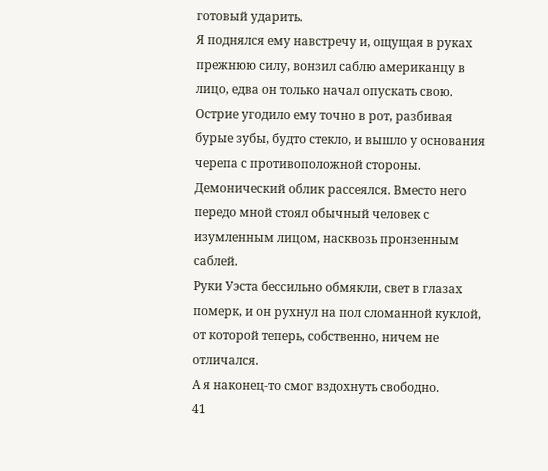готовый ударить.
Я поднялся ему навстречу и, ощущая в руках прежнюю силу, вонзил саблю американцу в лицо, едва он только начал опускать свою. Острие угодило ему точно в рот, разбивая бурые зубы, будто стекло, и вышло у основания черепа с противоположной стороны.
Демонический облик рассеялся. Вместо него передо мной стоял обычный человек с изумленным лицом, насквозь пронзенным саблей.
Руки Уэста бессильно обмякли, свет в глазах померк, и он рухнул на пол сломанной куклой, от которой теперь, собственно, ничем не отличался.
А я наконец-то смог вздохнуть свободно.
41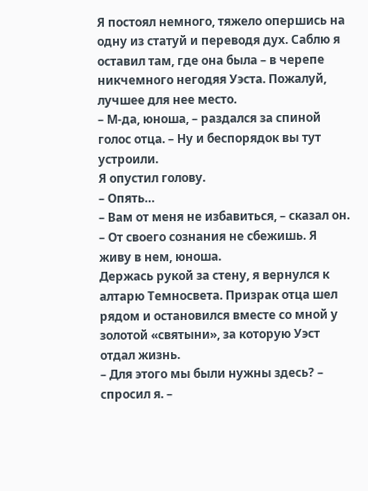Я постоял немного, тяжело опершись на одну из статуй и переводя дух. Саблю я оставил там, где она была – в черепе никчемного негодяя Уэста. Пожалуй, лучшее для нее место.
– М-да, юноша, – раздался за спиной голос отца. – Ну и беспорядок вы тут устроили.
Я опустил голову.
– Опять…
– Вам от меня не избавиться, – сказал он. – От своего сознания не сбежишь. Я живу в нем, юноша.
Держась рукой за стену, я вернулся к алтарю Темносвета. Призрак отца шел рядом и остановился вместе со мной у золотой «святыни», за которую Уэст отдал жизнь.
– Для этого мы были нужны здесь? – спросил я. –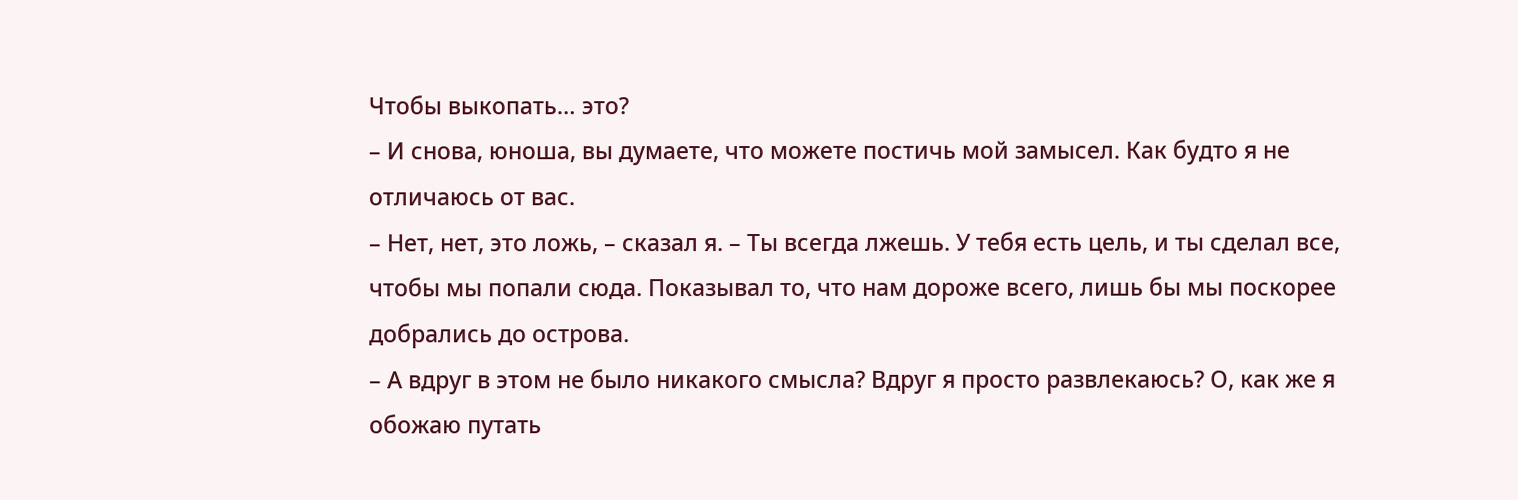Чтобы выкопать… это?
– И снова, юноша, вы думаете, что можете постичь мой замысел. Как будто я не отличаюсь от вас.
– Нет, нет, это ложь, – сказал я. – Ты всегда лжешь. У тебя есть цель, и ты сделал все, чтобы мы попали сюда. Показывал то, что нам дороже всего, лишь бы мы поскорее добрались до острова.
– А вдруг в этом не было никакого смысла? Вдруг я просто развлекаюсь? О, как же я обожаю путать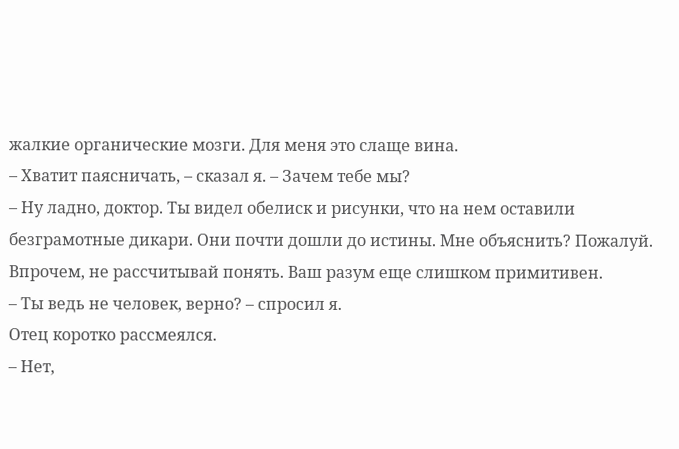жалкие органические мозги. Для меня это слаще вина.
– Хватит паясничать, – сказал я. – Зачем тебе мы?
– Ну ладно, доктор. Ты видел обелиск и рисунки, что на нем оставили безграмотные дикари. Они почти дошли до истины. Мне объяснить? Пожалуй. Впрочем, не рассчитывай понять. Ваш разум еще слишком примитивен.
– Ты ведь не человек, верно? – спросил я.
Отец коротко рассмеялся.
– Нет,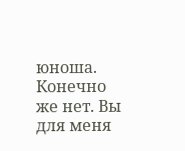юноша. Конечно же нет. Вы для меня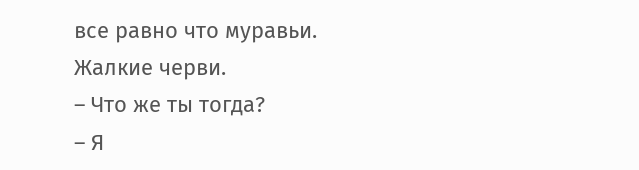все равно что муравьи. Жалкие черви.
– Что же ты тогда?
– Я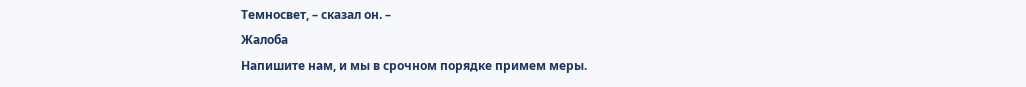Темносвет, – сказал он. –
Жалоба
Напишите нам, и мы в срочном порядке примем меры.